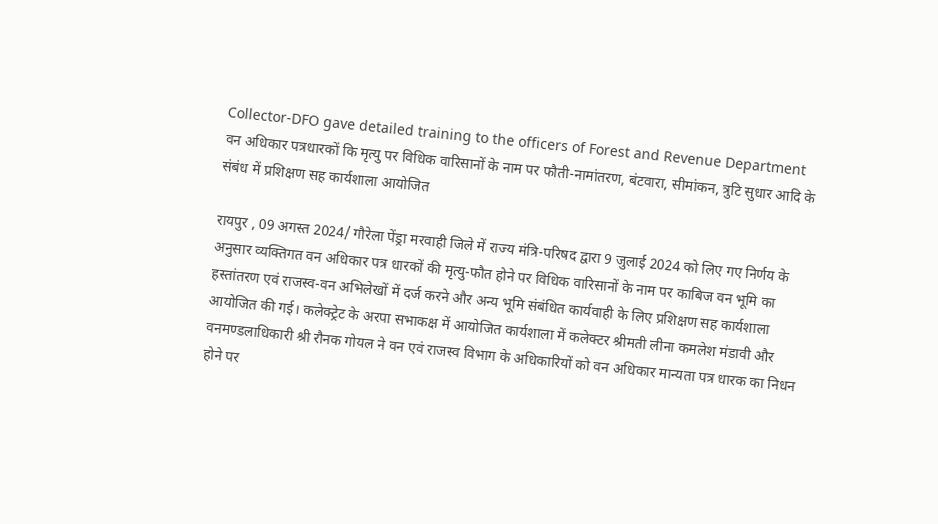Collector-DFO gave detailed training to the officers of Forest and Revenue Department
वन अधिकार पत्रधारकों कि मृत्यु पर विधिक वारिसानों के नाम पर फौती-नामांतरण, बंटवारा, सीमांकन, त्रुटि सुधार आदि के संबंध में प्रशिक्षण सह कार्यशाला आयोजित

रायपुर , 09 अगस्त 2024/ गौरेला पेंड्रा मरवाही जिले में राज्य मंत्रि-परिषद द्वारा 9 जुलाई 2024 को लिए गए निर्णय के अनुसार व्यक्तिगत वन अधिकार पत्र धारकों की मृत्यु-फौत होने पर विधिक वारिसानों के नाम पर काबिज वन भूमि का हस्तांतरण एवं राजस्व-वन अभिलेखों में दर्ज करने और अन्य भूमि संबंधित कार्यवाही के लिए प्रशिक्षण सह कार्यशाला आयोजित की गई। कलेक्ट्रेट के अरपा सभाकक्ष में आयोजित कार्यशाला में कलेक्टर श्रीमती लीना कमलेश मंडावी और वनमण्डलाधिकारी श्री रौनक गोयल ने वन एवं राजस्व विभाग के अधिकारियों को वन अधिकार मान्यता पत्र धारक का निधन होने पर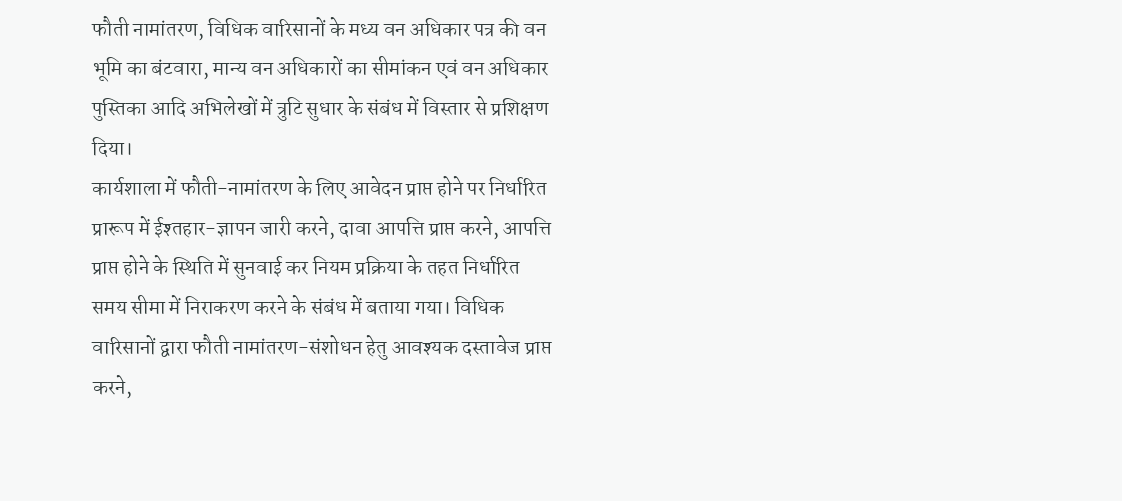फौती नामांतरण, विधिक वारिसानों के मध्य वन अधिकार पत्र की वन भूमि का बंटवारा, मान्य वन अधिकारों का सीमांकन एवं वन अधिकार पुस्तिका आदि अभिलेखों में त्रुटि सुधार के संबंध में विस्तार से प्रशिक्षण दिया।
कार्यशाला में फौती-नामांतरण के लिए आवेदन प्राप्त होने पर निर्धारित प्रारूप में ईश्तहार-ज्ञापन जारी करने, दावा आपत्ति प्राप्त करने, आपत्ति प्राप्त होने के स्थिति में सुनवाई कर नियम प्रक्रिया के तहत निर्धारित समय सीमा में निराकरण करने के संबंध में बताया गया। विधिक वारिसानों द्वारा फौती नामांतरण-संशोधन हेतु आवश्यक दस्तावेज प्राप्त करने,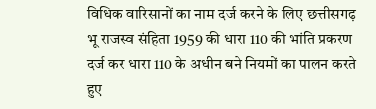विधिक वारिसानों का नाम दर्ज करने के लिए छत्तीसगढ़ भू राजस्व संहिता 1959 की धारा 110 की भांति प्रकरण दर्ज कर धारा 110 के अधीन बने नियमों का पालन करते हुए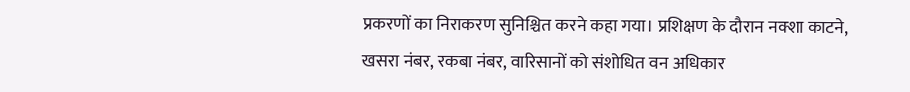प्रकरणों का निराकरण सुनिश्चित करने कहा गया। प्रशिक्षण के दौरान नक्शा काटने, खसरा नंबर, रकबा नंबर, वारिसानों को संशोधित वन अधिकार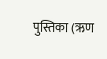पुस्तिका (ऋण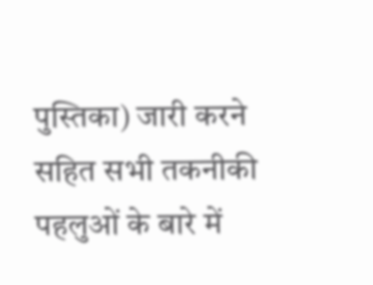पुस्तिका) जारी करने सहित सभी तकनीकी पहलुओं के बारे में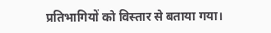प्रतिभागियों को विस्तार से बताया गया।